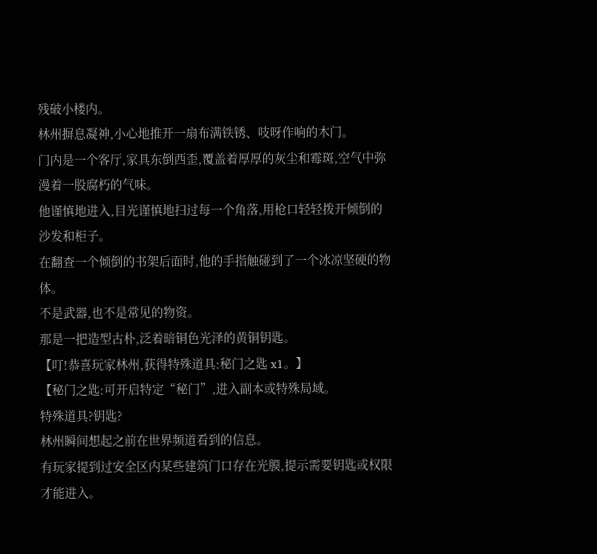残破小楼内。
林州摒息凝神,小心地推开一扇布满铁锈、吱呀作响的木门。
门内是一个客厅,家具东倒西歪,覆盖着厚厚的灰尘和霉斑,空气中弥漫着一股腐朽的气味。
他谨慎地进入,目光谨慎地扫过每一个角落,用枪口轻轻拨开倾倒的沙发和柜子。
在翻查一个倾倒的书架后面时,他的手指触碰到了一个冰凉坚硬的物体。
不是武器,也不是常见的物资。
那是一把造型古朴,泛着暗铜色光泽的黄铜钥匙。
【叮!恭喜玩家林州,获得特殊道具:秘门之匙 x1。】
【秘门之匙:可开启特定“秘门”,进入副本或特殊局域。
特殊道具?钥匙?
林州瞬间想起之前在世界频道看到的信息。
有玩家提到过安全区内某些建筑门口存在光膜,提示需要钥匙或权限才能进入。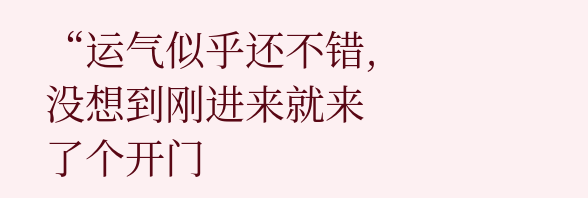“运气似乎还不错,没想到刚进来就来了个开门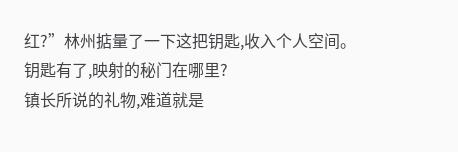红?”林州掂量了一下这把钥匙,收入个人空间。
钥匙有了,映射的秘门在哪里?
镇长所说的礼物,难道就是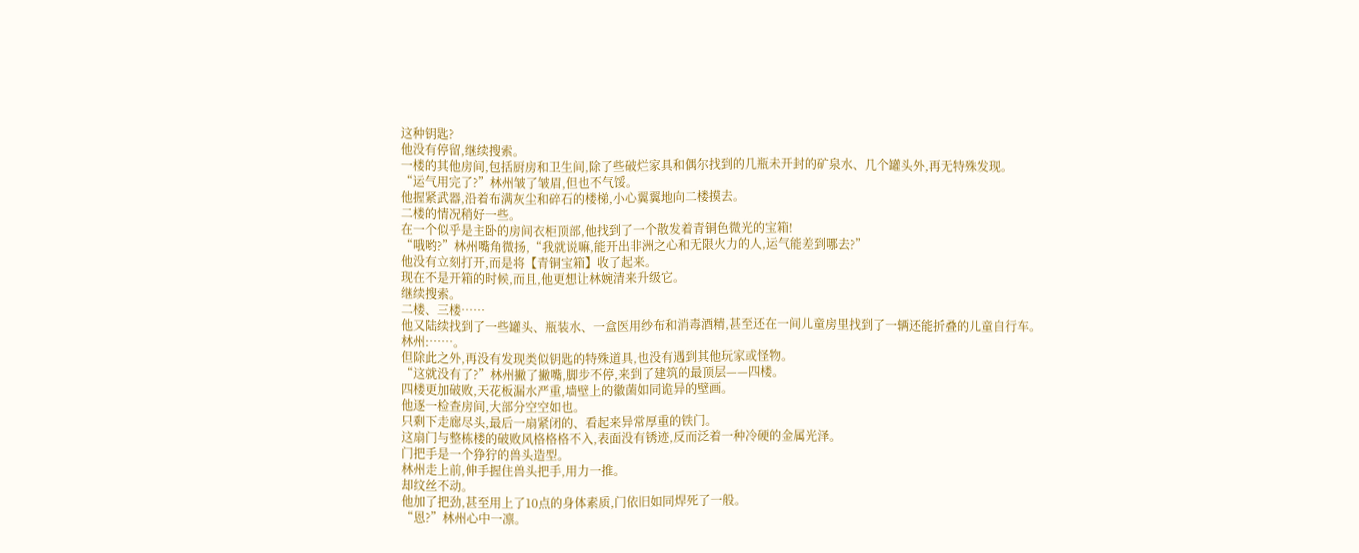这种钥匙?
他没有停留,继续搜索。
一楼的其他房间,包括厨房和卫生间,除了些破烂家具和偶尔找到的几瓶未开封的矿泉水、几个罐头外,再无特殊发现。
“运气用完了?”林州皱了皱眉,但也不气馁。
他握紧武器,沿着布满灰尘和碎石的楼梯,小心翼翼地向二楼摸去。
二楼的情况稍好一些。
在一个似乎是主卧的房间衣柜顶部,他找到了一个散发着青铜色微光的宝箱!
“哦哟?”林州嘴角微扬,“我就说嘛,能开出非洲之心和无限火力的人,运气能差到哪去?”
他没有立刻打开,而是将【青铜宝箱】收了起来。
现在不是开箱的时候,而且,他更想让林婉清来升级它。
继续搜索。
二楼、三楼……
他又陆续找到了一些罐头、瓶装水、一盒医用纱布和消毒酒精,甚至还在一间儿童房里找到了一辆还能折叠的儿童自行车。
林州:……。
但除此之外,再没有发现类似钥匙的特殊道具,也没有遇到其他玩家或怪物。
“这就没有了?”林州撇了撇嘴,脚步不停,来到了建筑的最顶层——四楼。
四楼更加破败,天花板漏水严重,墙壁上的徽菌如同诡异的壁画。
他逐一检查房间,大部分空空如也。
只剩下走廊尽头,最后一扇紧闭的、看起来异常厚重的铁门。
这扇门与整栋楼的破败风格格格不入,表面没有锈迹,反而泛着一种冷硬的金属光泽。
门把手是一个狰狞的兽头造型。
林州走上前,伸手握住兽头把手,用力一推。
却纹丝不动。
他加了把劲,甚至用上了10点的身体素质,门依旧如同焊死了一般。
“恩?”林州心中一凛。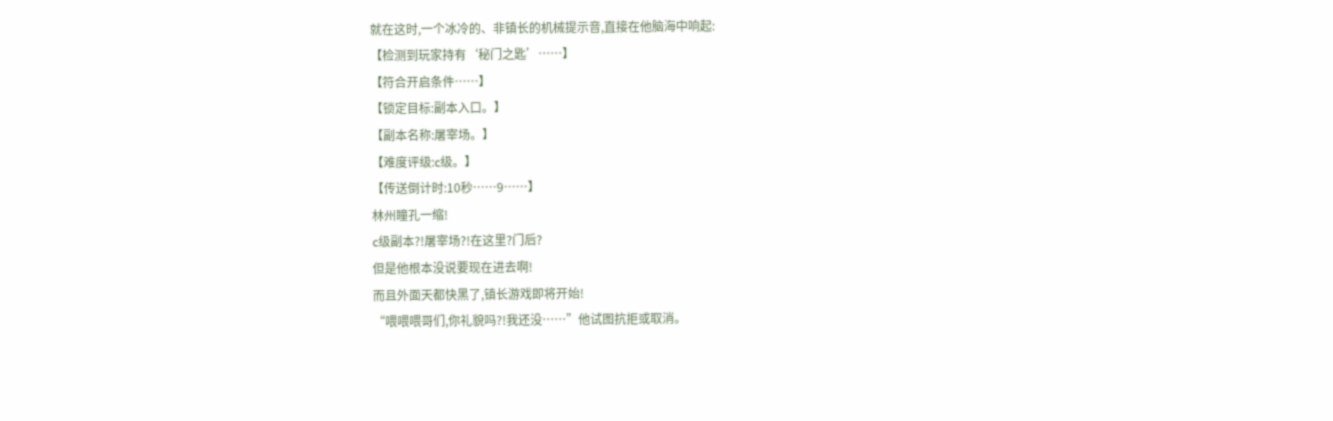就在这时,一个冰冷的、非镇长的机械提示音,直接在他脑海中响起:
【检测到玩家持有‘秘门之匙’……】
【符合开启条件……】
【锁定目标:副本入口。】
【副本名称:屠宰场。】
【难度评级:c级。】
【传送倒计时:10秒……9……】
林州瞳孔一缩!
c级副本?!屠宰场?!在这里?门后?
但是他根本没说要现在进去啊!
而且外面天都快黑了,镇长游戏即将开始!
“喂喂喂哥们,你礼貌吗?!我还没……”他试图抗拒或取消。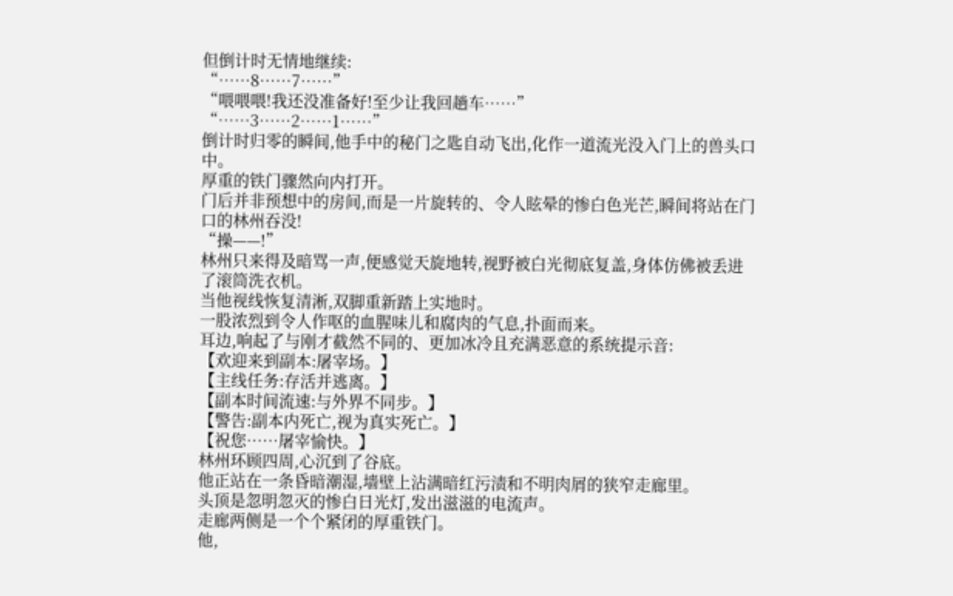但倒计时无情地继续:
“……8……7……”
“喂喂喂!我还没准备好!至少让我回趟车……”
“……3……2……1……”
倒计时归零的瞬间,他手中的秘门之匙自动飞出,化作一道流光没入门上的兽头口中。
厚重的铁门骤然向内打开。
门后并非预想中的房间,而是一片旋转的、令人眩晕的惨白色光芒,瞬间将站在门口的林州吞没!
“操——!”
林州只来得及暗骂一声,便感觉天旋地转,视野被白光彻底复盖,身体仿佛被丢进了滚筒洗衣机。
当他视线恢复清淅,双脚重新踏上实地时。
一股浓烈到令人作呕的血腥味儿和腐肉的气息,扑面而来。
耳边,响起了与刚才截然不同的、更加冰冷且充满恶意的系统提示音:
【欢迎来到副本:屠宰场。】
【主线任务:存活并逃离。】
【副本时间流速:与外界不同步。】
【警告:副本内死亡,视为真实死亡。】
【祝您……屠宰愉快。】
林州环顾四周,心沉到了谷底。
他正站在一条昏暗潮湿,墙壁上沾满暗红污渍和不明肉屑的狭窄走廊里。
头顶是忽明忽灭的惨白日光灯,发出滋滋的电流声。
走廊两侧是一个个紧闭的厚重铁门。
他,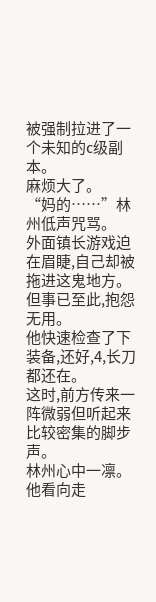被强制拉进了一个未知的c级副本。
麻烦大了。
“妈的……”林州低声咒骂。
外面镇长游戏迫在眉睫,自己却被拖进这鬼地方。
但事已至此,抱怨无用。
他快速检查了下装备,还好,4,长刀都还在。
这时,前方传来一阵微弱但听起来比较密集的脚步声。
林州心中一凛。
他看向走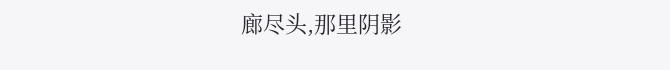廊尽头,那里阴影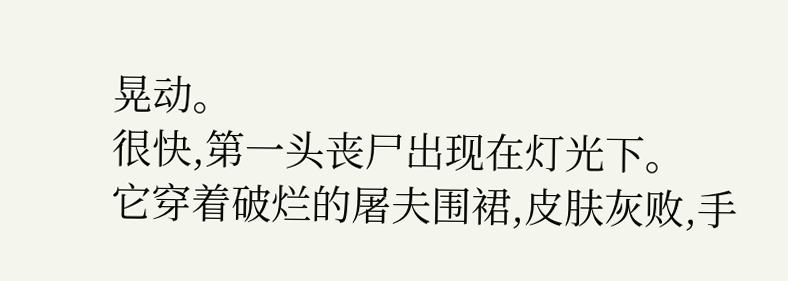晃动。
很快,第一头丧尸出现在灯光下。
它穿着破烂的屠夫围裙,皮肤灰败,手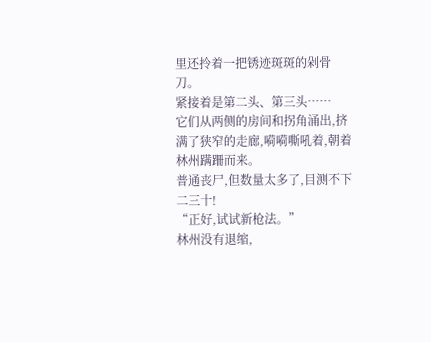里还拎着一把锈迹斑斑的剁骨刀。
紧接着是第二头、第三头……
它们从两侧的房间和拐角涌出,挤满了狭窄的走廊,嗬嗬嘶吼着,朝着林州蹒跚而来。
普通丧尸,但数量太多了,目测不下二三十!
“正好,试试新枪法。”
林州没有退缩,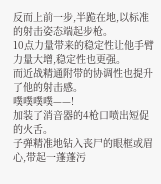反而上前一步,半跪在地,以标准的射击姿态端起步枪。
10点力量带来的稳定性让他手臂力量大增,稳定性也更强。
而近战精通附带的协调性也提升了他的射击感。
噗噗噗噗——!
加装了消音器的4枪口喷出短促的火舌。
子弹精准地钻入丧尸的眼框或眉心,带起一蓬蓬污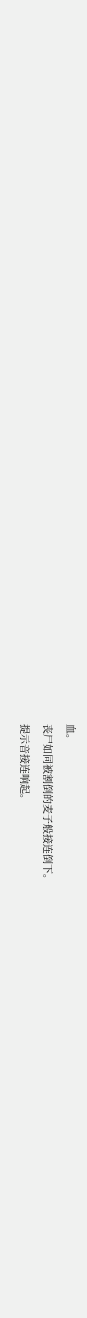血。
丧尸如同被割倒的麦子般接连倒下。
提示音接连响起。